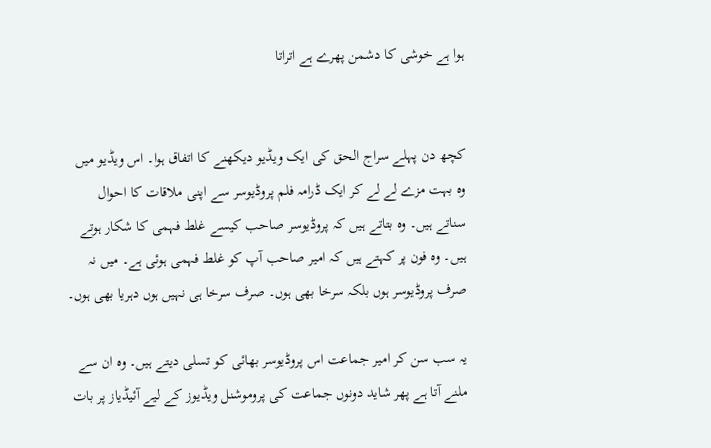ہوا ہے خوشی کا دشمن پھرے ہے اتراتا


کچھ دن پہلے سراج الحق کی ایک ویڈیو دیکھنے کا اتفاق ہوا۔ اس ویڈیو میں وہ بہت مزے لے لے کر ایک ڈرامہ فلم پروڈیوسر سے اپنی ملاقات کا احوال سناتے ہیں۔ وہ بتاتے ہیں کہ پروڈیوسر صاحب کیسے غلط فہمی کا شکار ہوتے ہیں۔ وہ فون پر کہتے ہیں کہ امیر صاحب آپ کو غلط فہمی ہوئی ہے۔ میں نہ صرف پروڈیوسر ہوں بلکہ سرخا بھی ہوں۔ صرف سرخا ہی نہیں ہوں دہریا بھی ہوں۔

یہ سب سن کر امیر جماعت اس پروڈیوسر بھائی کو تسلی دیتے ہیں۔ وہ ان سے ملنے آتا ہے پھر شاید دونوں جماعت کی پروموشنل ویڈیوز کے لیے آئیڈیاز پر بات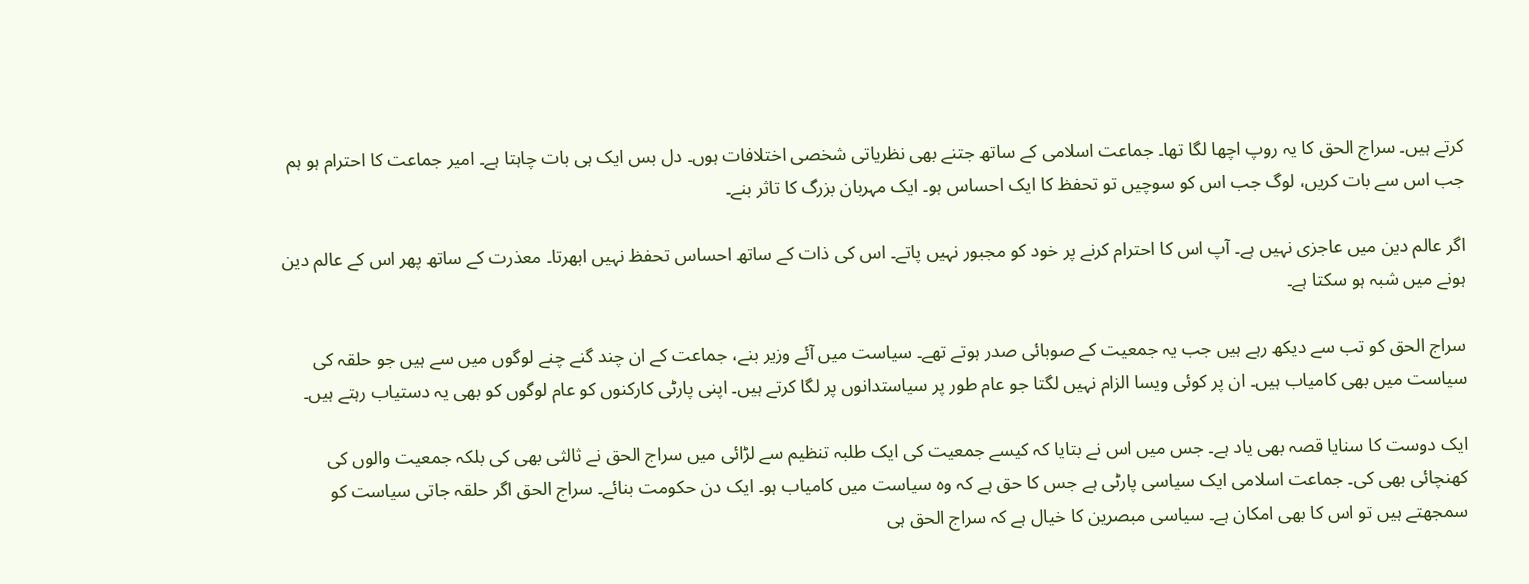کرتے ہیں۔ سراج الحق کا یہ روپ اچھا لگا تھا۔ جماعت اسلامی کے ساتھ جتنے بھی نظریاتی شخصی اختلافات ہوں۔ دل بس ایک ہی بات چاہتا ہے۔ امیر جماعت کا احترام ہو ہم جب اس سے بات کریں، لوگ جب اس کو سوچیں تو تحفظ کا ایک احساس ہو۔ ایک مہربان بزرگ کا تاثر بنے۔

اگر عالم دین میں عاجزی نہیں ہے۔ آپ اس کا احترام کرنے پر خود کو مجبور نہیں پاتے۔ اس کی ذات کے ساتھ احساس تحفظ نہیں ابھرتا۔ معذرت کے ساتھ پھر اس کے عالم دین ہونے میں شبہ ہو سکتا ہے۔

سراج الحق کو تب سے دیکھ رہے ہیں جب یہ جمعیت کے صوبائی صدر ہوتے تھے۔ سیاست میں آئے وزیر بنے، جماعت کے ان چند گنے چنے لوگوں میں سے ہیں جو حلقہ کی سیاست میں بھی کامیاب ہیں۔ ان پر کوئی ویسا الزام نہیں لگتا جو عام طور پر سیاستدانوں پر لگا کرتے ہیں۔ اپنی پارٹی کارکنوں کو عام لوگوں کو بھی یہ دستیاب رہتے ہیں۔

ایک دوست کا سنایا قصہ بھی یاد ہے۔ جس میں اس نے بتایا کہ کیسے جمعیت کی ایک طلبہ تنظیم سے لڑائی میں سراج الحق نے ثالثی بھی کی بلکہ جمعیت والوں کی کھنچائی بھی کی۔ جماعت اسلامی ایک سیاسی پارٹی ہے جس کا حق ہے کہ وہ سیاست میں کامیاب ہو۔ ایک دن حکومت بنائے۔ سراج الحق اگر حلقہ جاتی سیاست کو سمجھتے ہیں تو اس کا بھی امکان ہے۔ سیاسی مبصرین کا خیال ہے کہ سراج الحق ہی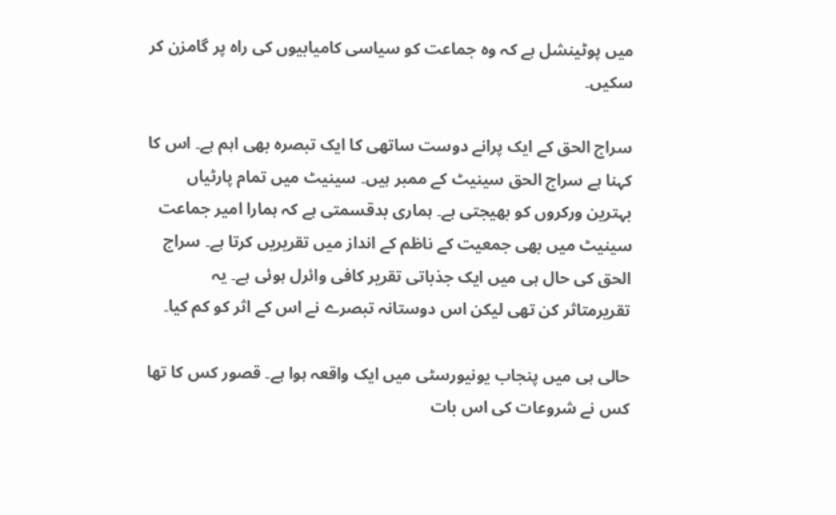میں پوٹینشل ہے کہ وہ جماعت کو سیاسی کامیابیوں کی راہ پر گامزن کر سکیں۔

سراج الحق کے ایک پرانے دوست ساتھی کا ایک تبصرہ بھی اہم ہے۔ اس کا کہنا ہے سراج الحق سینیٹ کے ممبر ہیں۔ سینیٹ میں تمام پارٹیاں بہترین ورکروں کو بھیجتی ہے۔ ہماری بدقسمتی ہے کہ ہمارا امیر جماعت سینیٹ میں بھی جمعیت کے ناظم کے انداز میں تقریریں کرتا ہے۔ سراج الحق کی حال ہی میں ایک جذباتی تقریر کافی وائرل ہوئی ہے۔ یہ تقریرمتاثر کن تھی لیکن اس دوستانہ تبصرے نے اس کے اثر کو کم کیا۔

حالی ہی میں پنجاب یونیورسٹی میں ایک واقعہ ہوا ہے۔ قصور کس کا تھا کس نے شروعات کی اس بات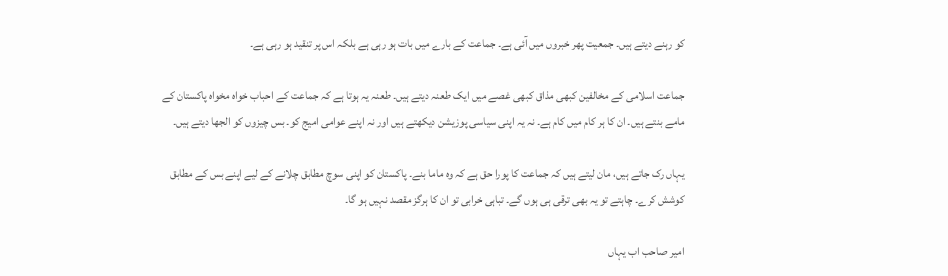کو رہنے دیتے ہیں۔ جمعیت پھر خبروں میں آئی ہے۔ جماعت کے بارے میں بات ہو رہی ہے بلکہ اس پر تنقید ہو رہی ہے۔

جماعت اسلامی کے مخالفین کبھی مذاق کبھی غصے میں ایک طعنہ دیتے ہیں۔ طعنہ یہ ہوتا ہے کہ جماعت کے احباب خواہ مخواہ پاکستان کے مامے بنتے ہیں۔ ان کا ہر کام میں کام ہے۔ نہ یہ اپنی سیاسی پوزیشن دیکھتے ہیں اور نہ اپنے عوامی امیج کو۔ بس چیزوں کو الجھا دیتے ہیں۔

یہاں رک جاتے ہیں، مان لیتے ہیں کہ جماعت کا پورا حق ہے کہ وہ ماما بنے۔ پاکستان کو اپنی سوچ مطابق چلانے کے لیے اپنے بس کے مطابق کوشش کرے۔ چاہتے تو یہ بھی ترقی ہی ہوں گے۔ تباہی خرابی تو ان کا ہرگز مقصد نہیں ہو گا۔

امیر صاحب اب یہاں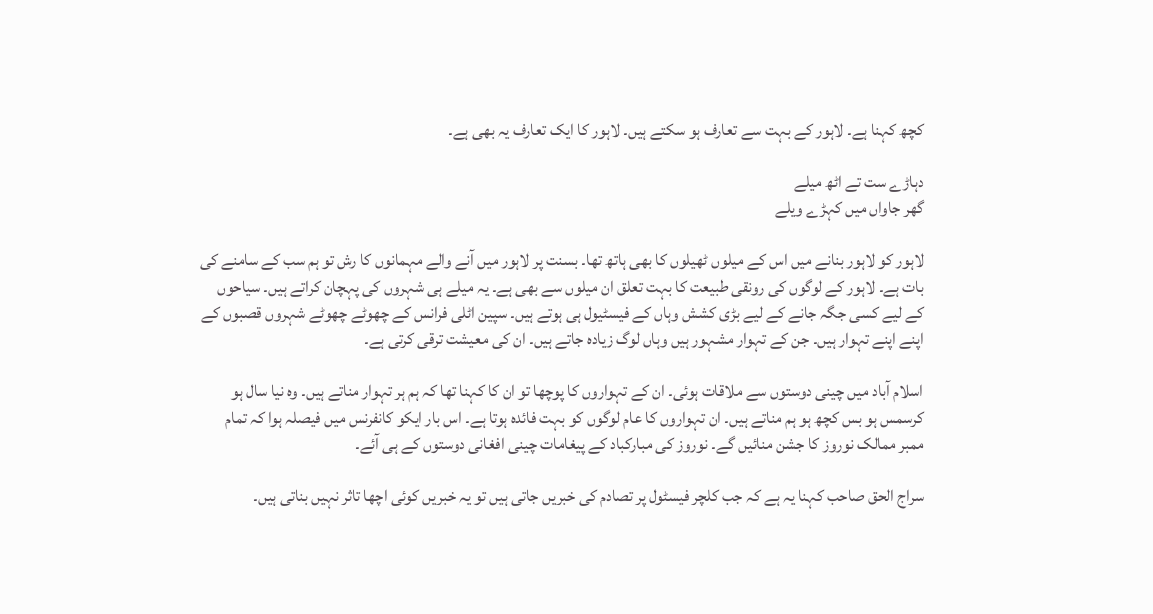کچھ کہنا ہے۔ لاہور کے بہت سے تعارف ہو سکتے ہیں۔ لاہور کا ایک تعارف یہ بھی ہے۔

دہاڑے ست تے اٹھ میلے
گھر جاواں میں کہڑے ویلے

لاہور کو لاہور بنانے میں اس کے میلوں ٹھیلوں کا بھی ہاتھ تھا۔ بسنت پر لاہور میں آنے والے مہمانوں کا رش تو ہم سب کے سامنے کی بات ہے۔ لاہور کے لوگوں کی رونقی طبیعت کا بہت تعلق ان میلوں سے بھی ہے۔ یہ میلے ہی شہروں کی پہچان کراتے ہیں۔ سیاحوں کے لیے کسی جگہ جانے کے لیے بڑی کشش وہاں کے فیسٹیول ہی ہوتے ہیں۔ سپین اٹلی فرانس کے چھوٹے چھوٹے شہروں قصبوں کے اپنے اپنے تہوار ہیں۔ جن کے تہوار مشہور ہیں وہاں لوگ زیادہ جاتے ہیں۔ ان کی معیشت ترقی کرتی ہے۔

اسلام آباد میں چینی دوستوں سے ملاقات ہوئی۔ ان کے تہواروں کا پوچھا تو ان کا کہنا تھا کہ ہم ہر تہوار مناتے ہیں۔ وہ نیا سال ہو کرسمس ہو بس کچھ ہو ہم مناتے ہیں۔ ان تہواروں کا عام لوگوں کو بہت فائدہ ہوتا ہے۔ اس بار ایکو کانفرنس میں فیصلہ ہوا کہ تمام ممبر ممالک نوروز کا جشن منائیں گے۔ نوروز کی مبارکباد کے پیغامات چینی افغانی دوستوں کے ہی آئے۔

سراج الحق صاحب کہنا یہ ہے کہ جب کلچر فیسٹول پر تصادم کی خبریں جاتی ہیں تو یہ خبریں کوئی اچھا تاثر نہیں بناتی ہیں۔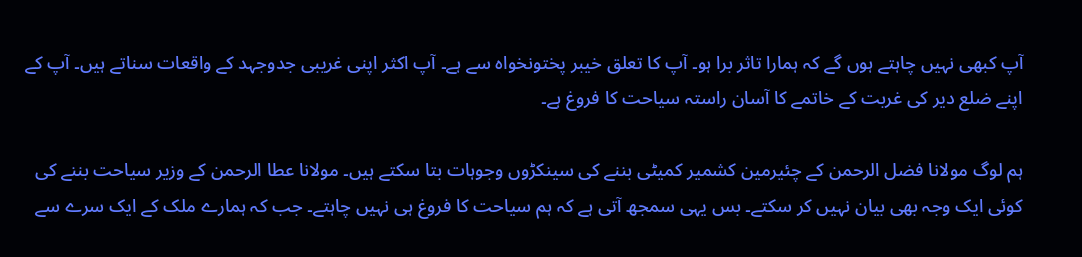آپ کبھی نہیں چاہتے ہوں گے کہ ہمارا تاثر برا ہو۔ آپ کا تعلق خیبر پختونخواہ سے ہے۔ آپ اکثر اپنی غریبی جدوجہد کے واقعات سناتے ہیں۔ آپ کے اپنے ضلع دیر کی غربت کے خاتمے کا آسان راستہ سیاحت کا فروغ ہے۔

ہم لوگ مولانا فضل الرحمن کے چئیرمین کشمیر کمیٹی بننے کی سینکڑوں وجوہات بتا سکتے ہیں۔ مولانا عطا الرحمن کے وزیر سیاحت بننے کی کوئی ایک وجہ بھی بیان نہیں کر سکتے۔ بس یہی سمجھ آتی ہے کہ ہم سیاحت کا فروغ ہی نہیں چاہتے۔ جب کہ ہمارے ملک کے ایک سرے سے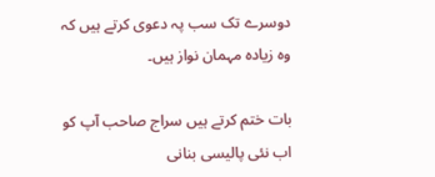دوسرے تک سب پہ دعوی کرتے ہیں کہ وہ زیادہ مہمان نواز ہیں۔

بات ختم کرتے ہیں سراج صاحب آپ کو اب نئی پالیسی بنانی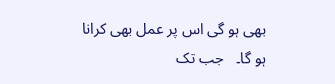بھی ہو گی اس پر عمل بھی کرانا ہو گا۔   جب تک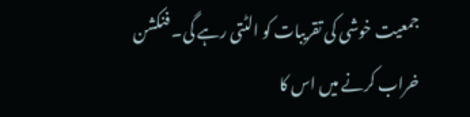جمعیت خوشی کی تقریبات کو الٹتی رہے گی۔ فنکشن خراب کرنے میں اس کا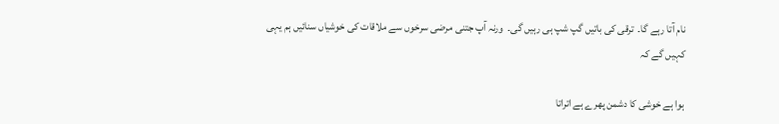نام آتا رہے گا۔  ترقی کی باتیں گپ شپ ہی رہیں گی۔  ورنہ آپ جتنی مرضی سرخوں سے ملاقات کی خوشیاں سنائیں ہم یہی کہیں گے کہ

ہوا ہے خوشی کا دشمن پھرے ہے اتراتا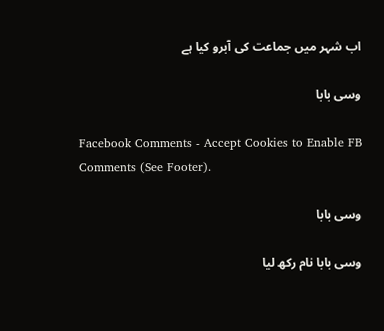اب شہر میں جماعت کی آبرو کیا ہے

وسی بابا

Facebook Comments - Accept Cookies to Enable FB Comments (See Footer).

وسی بابا

وسی بابا نام رکھ لیا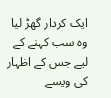ایک کردار گھڑ لیا وہ سب کہنے کے لیے جس کے اظہار کی ویسے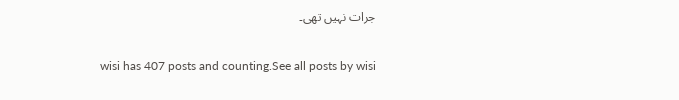جرات نہیں تھی۔

wisi has 407 posts and counting.See all posts by wisi